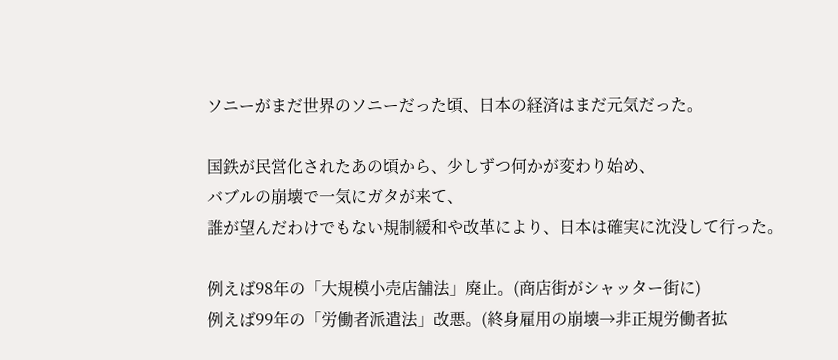ソニーがまだ世界のソニーだった頃、日本の経済はまだ元気だった。

国鉄が民営化されたあの頃から、少しずつ何かが変わり始め、
バブルの崩壊で一気にガタが来て、
誰が望んだわけでもない規制緩和や改革により、日本は確実に沈没して行った。

例えば98年の「大規模小売店舗法」廃止。(商店街がシャッター街に)
例えば99年の「労働者派遣法」改悪。(終身雇用の崩壊→非正規労働者拡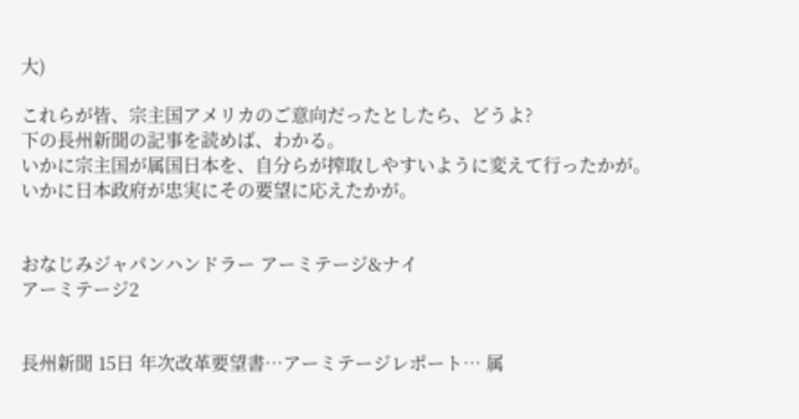大)

これらが皆、宗主国アメリカのご意向だったとしたら、どうよ?
下の長州新聞の記事を読めば、わかる。
いかに宗主国が属国日本を、自分らが搾取しやすいように変えて行ったかが。
いかに日本政府が忠実にその要望に応えたかが。


おなじみジャパンハンドラー アーミテージ&ナイ
アーミテージ2


長州新聞 15日 年次改革要望書…アーミテージレポート… 属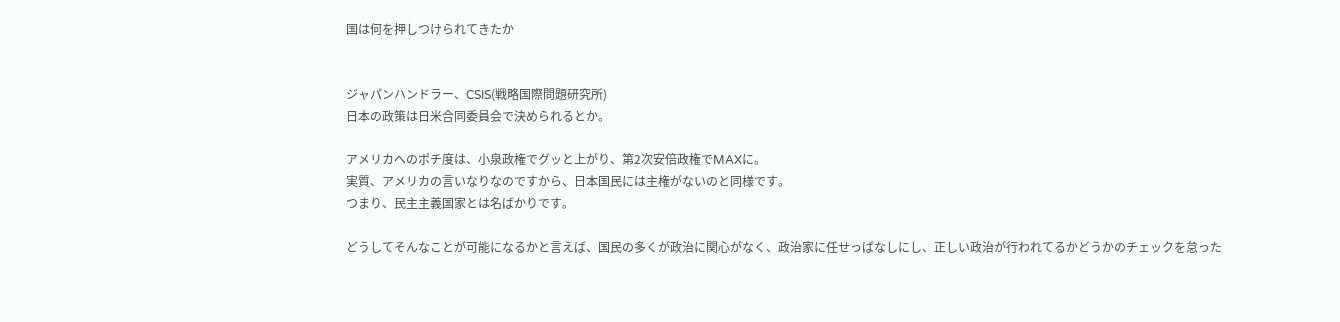国は何を押しつけられてきたか


ジャパンハンドラー、CSIS(戦略国際問題研究所)
日本の政策は日米合同委員会で決められるとか。

アメリカへのポチ度は、小泉政権でグッと上がり、第2次安倍政権でMAXに。
実質、アメリカの言いなりなのですから、日本国民には主権がないのと同様です。
つまり、民主主義国家とは名ばかりです。

どうしてそんなことが可能になるかと言えば、国民の多くが政治に関心がなく、政治家に任せっぱなしにし、正しい政治が行われてるかどうかのチェックを怠った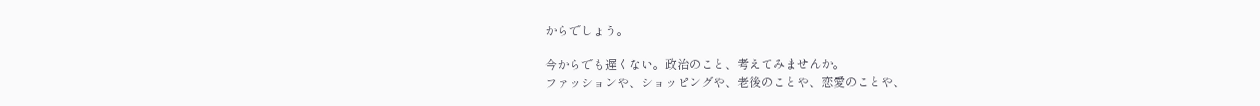からでしょう。

今からでも遅くない。政治のこと、考えてみませんか。
ファッションや、ショッピングや、老後のことや、恋愛のことや、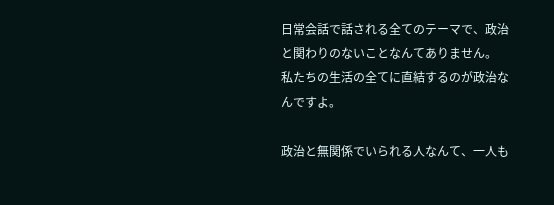日常会話で話される全てのテーマで、政治と関わりのないことなんてありません。
私たちの生活の全てに直結するのが政治なんですよ。

政治と無関係でいられる人なんて、一人も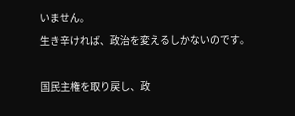いません。
生き辛ければ、政治を変えるしかないのです。

国民主権を取り戻し、政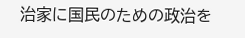治家に国民のための政治を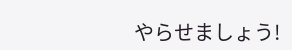やらせましょう!